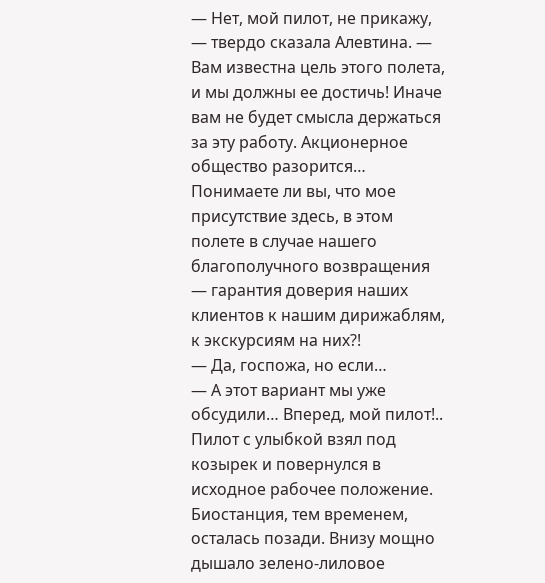— Нет, мой пилот, не прикажу, — твердо сказала Алевтина. — Вам известна цель этого полета, и мы должны ее достичь! Иначе вам не будет смысла держаться за эту работу. Акционерное общество разорится… Понимаете ли вы, что мое присутствие здесь, в этом полете в случае нашего благополучного возвращения — гарантия доверия наших клиентов к нашим дирижаблям, к экскурсиям на них?!
— Да, госпожа, но если…
— А этот вариант мы уже обсудили… Вперед, мой пилот!..
Пилот с улыбкой взял под козырек и повернулся в исходное рабочее положение.
Биостанция, тем временем, осталась позади. Внизу мощно дышало зелено-лиловое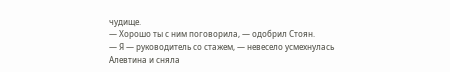чудище.
— Хорошо ты с ним поговорила, — одобрил Стоян.
— Я — руководитель со стажем, — невесело усмехнулась Алевтина и сняла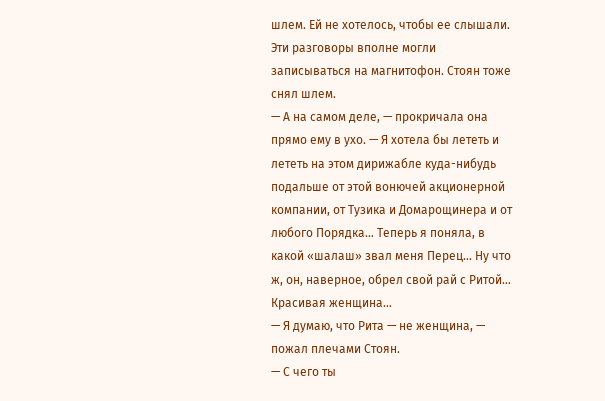шлем. Ей не хотелось, чтобы ее слышали. Эти разговоры вполне могли записываться на магнитофон. Стоян тоже снял шлем.
— А на самом деле, — прокричала она прямо ему в ухо. — Я хотела бы лететь и лететь на этом дирижабле куда-нибудь подальше от этой вонючей акционерной компании, от Тузика и Домарощинера и от любого Порядка… Теперь я поняла, в какой «шалаш» звал меня Перец… Ну что ж, он, наверное, обрел свой рай с Ритой… Красивая женщина…
— Я думаю, что Рита — не женщина, — пожал плечами Стоян.
— С чего ты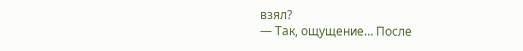взял?
— Так, ощущение… После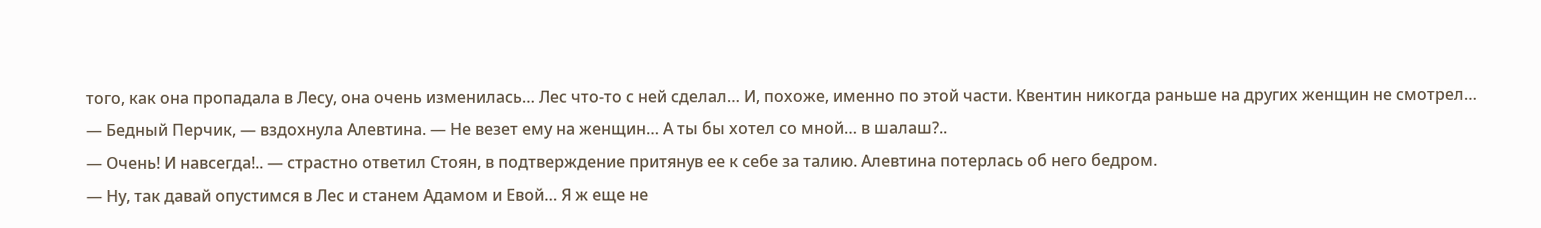того, как она пропадала в Лесу, она очень изменилась… Лес что-то с ней сделал… И, похоже, именно по этой части. Квентин никогда раньше на других женщин не смотрел…
— Бедный Перчик, — вздохнула Алевтина. — Не везет ему на женщин… А ты бы хотел со мной… в шалаш?..
— Очень! И навсегда!.. — страстно ответил Стоян, в подтверждение притянув ее к себе за талию. Алевтина потерлась об него бедром.
— Ну, так давай опустимся в Лес и станем Адамом и Евой… Я ж еще не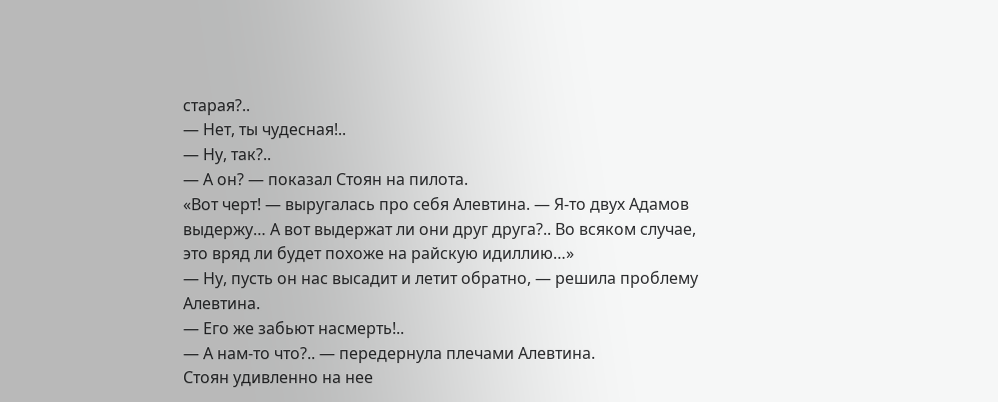старая?..
— Нет, ты чудесная!..
— Ну, так?..
— А он? — показал Стоян на пилота.
«Вот черт! — выругалась про себя Алевтина. — Я-то двух Адамов выдержу… А вот выдержат ли они друг друга?.. Во всяком случае, это вряд ли будет похоже на райскую идиллию…»
— Ну, пусть он нас высадит и летит обратно, — решила проблему Алевтина.
— Его же забьют насмерть!..
— А нам-то что?.. — передернула плечами Алевтина.
Стоян удивленно на нее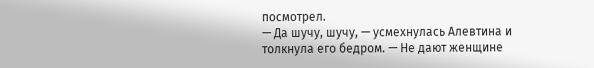посмотрел.
— Да шучу, шучу, — усмехнулась Алевтина и толкнула его бедром. — Не дают женщине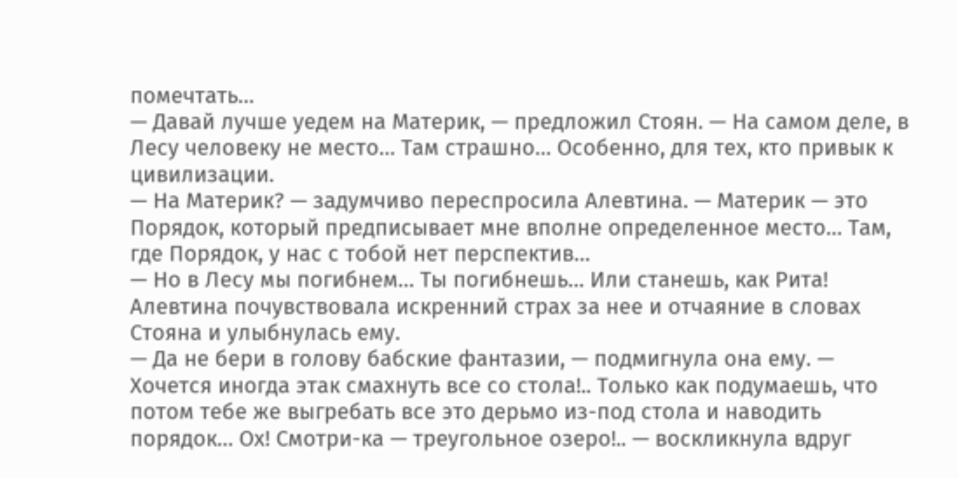помечтать…
— Давай лучше уедем на Материк, — предложил Стоян. — На самом деле, в Лесу человеку не место… Там страшно… Особенно, для тех, кто привык к цивилизации.
— На Материк? — задумчиво переспросила Алевтина. — Материк — это Порядок, который предписывает мне вполне определенное место… Там, где Порядок, у нас с тобой нет перспектив…
— Но в Лесу мы погибнем… Ты погибнешь… Или станешь, как Рита!
Алевтина почувствовала искренний страх за нее и отчаяние в словах Стояна и улыбнулась ему.
— Да не бери в голову бабские фантазии, — подмигнула она ему. — Хочется иногда этак смахнуть все со стола!.. Только как подумаешь, что потом тебе же выгребать все это дерьмо из-под стола и наводить порядок… Ох! Смотри-ка — треугольное озеро!.. — воскликнула вдруг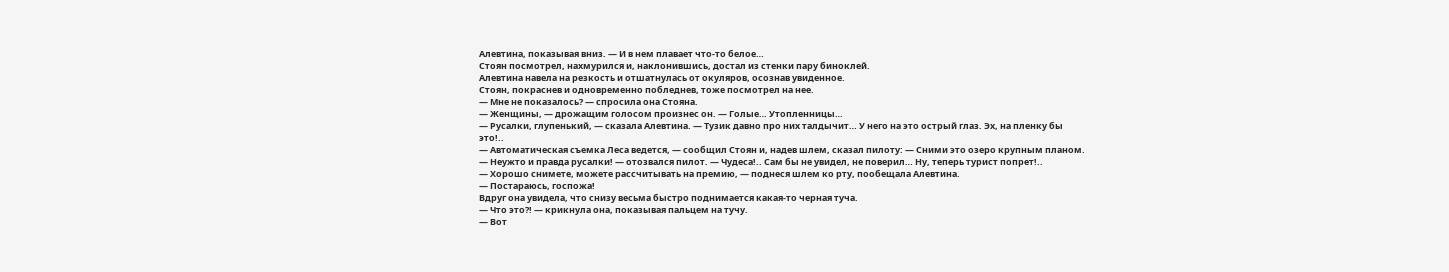Алевтина, показывая вниз. — И в нем плавает что-то белое…
Стоян посмотрел, нахмурился и, наклонившись, достал из стенки пару биноклей.
Алевтина навела на резкость и отшатнулась от окуляров, осознав увиденное.
Стоян, покраснев и одновременно побледнев, тоже посмотрел на нее.
— Мне не показалось? — спросила она Стояна.
— Женщины, — дрожащим голосом произнес он. — Голые… Утопленницы…
— Русалки, глупенький, — сказала Алевтина. — Тузик давно про них талдычит… У него на это острый глаз. Эх, на пленку бы это!..
— Автоматическая съемка Леса ведется, — сообщил Стоян и, надев шлем, сказал пилоту: — Сними это озеро крупным планом.
— Неужто и правда русалки! — отозвался пилот. — Чудеса!.. Сам бы не увидел, не поверил… Ну, теперь турист попрет!..
— Хорошо снимете, можете рассчитывать на премию, — поднеся шлем ко рту, пообещала Алевтина.
— Постараюсь, госпожа!
Вдруг она увидела, что снизу весьма быстро поднимается какая-то черная туча.
— Что это?! — крикнула она, показывая пальцем на тучу.
— Вот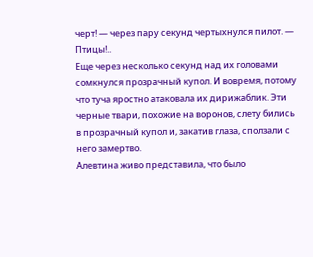черт! — через пару секунд чертыхнулся пилот. — Птицы!..
Еще через несколько секунд над их головами сомкнулся прозрачный купол. И вовремя, потому что туча яростно атаковала их дирижаблик. Эти черные твари, похожие на воронов, слету бились в прозрачный купол и, закатив глаза, сползали с него замертво.
Алевтина живо представила, что было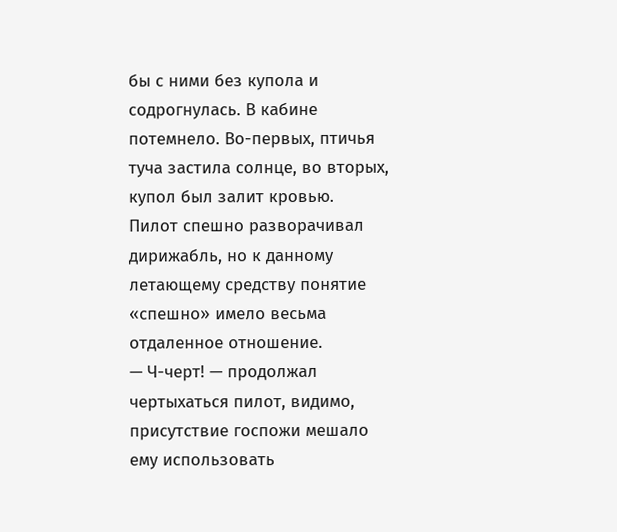бы с ними без купола и содрогнулась. В кабине потемнело. Во-первых, птичья туча застила солнце, во вторых, купол был залит кровью.
Пилот спешно разворачивал дирижабль, но к данному летающему средству понятие «спешно» имело весьма отдаленное отношение.
— Ч-черт! — продолжал чертыхаться пилот, видимо, присутствие госпожи мешало ему использовать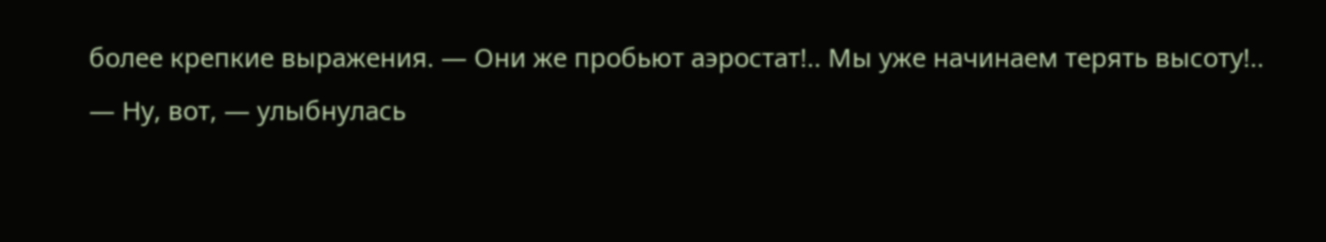более крепкие выражения. — Они же пробьют аэростат!.. Мы уже начинаем терять высоту!..
— Ну, вот, — улыбнулась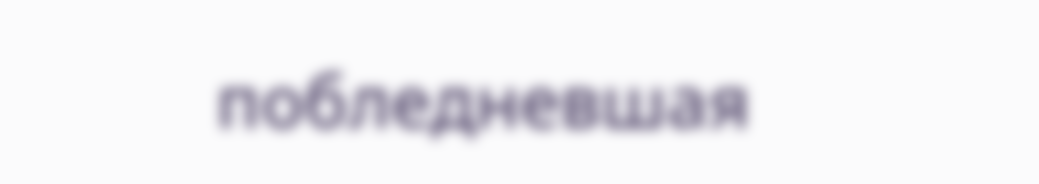побледневшая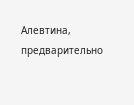Алевтина, предварительно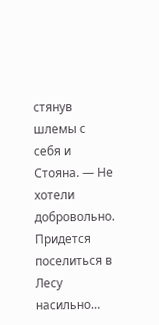стянув шлемы с себя и Стояна. — Не хотели добровольно. Придется поселиться в Лесу насильно…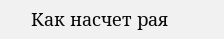Как насчет рая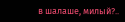в шалаше, милый?..